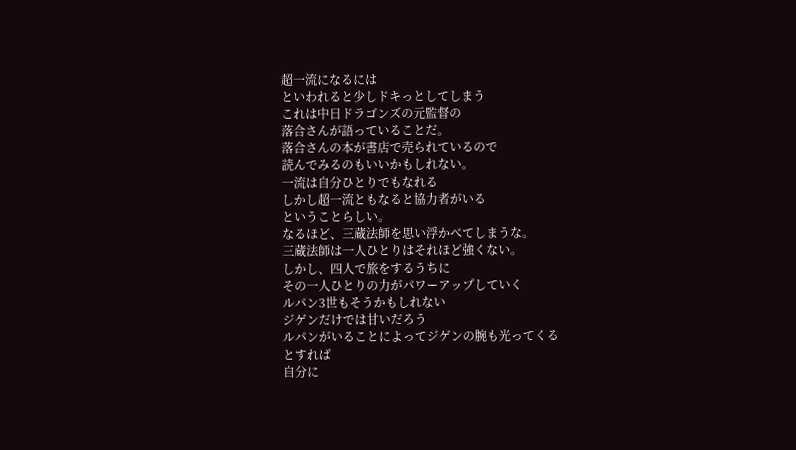超一流になるには
といわれると少しドキっとしてしまう
これは中日ドラゴンズの元監督の
落合さんが語っていることだ。
落合さんの本が書店で売られているので
読んでみるのもいいかもしれない。
一流は自分ひとりでもなれる
しかし超一流ともなると協力者がいる
ということらしい。
なるほど、三蔵法師を思い浮かべてしまうな。
三蔵法師は一人ひとりはそれほど強くない。
しかし、四人で旅をするうちに
その一人ひとりの力がパワーアップしていく
ルパン3世もそうかもしれない
ジゲンだけでは甘いだろう
ルパンがいることによってジゲンの腕も光ってくる
とすれば
自分に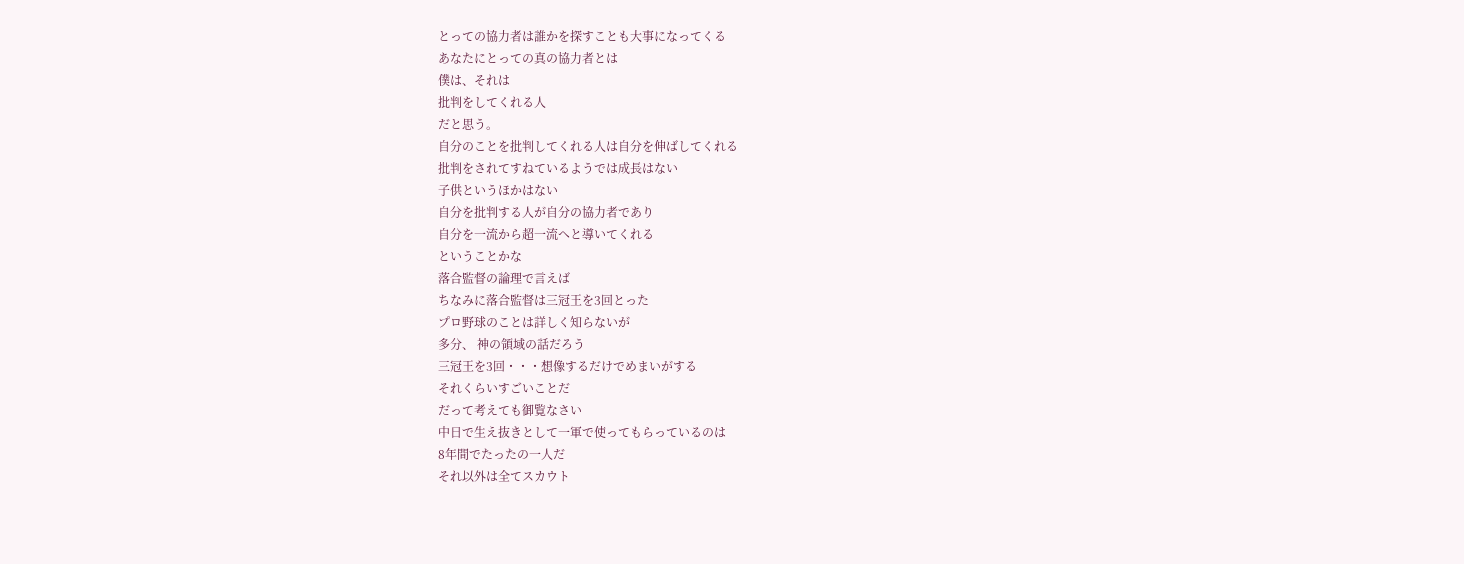とっての協力者は誰かを探すことも大事になってくる
あなたにとっての真の協力者とは
僕は、それは
批判をしてくれる人
だと思う。
自分のことを批判してくれる人は自分を伸ばしてくれる
批判をされてすねているようでは成長はない
子供というほかはない
自分を批判する人が自分の協力者であり
自分を一流から超一流へと導いてくれる
ということかな
落合監督の論理で言えば
ちなみに落合監督は三冠王を3回とった
プロ野球のことは詳しく知らないが
多分、 神の領域の話だろう
三冠王を3回・・・想像するだけでめまいがする
それくらいすごいことだ
だって考えても御覧なさい
中日で生え抜きとして一軍で使ってもらっているのは
8年間でたったの一人だ
それ以外は全てスカウト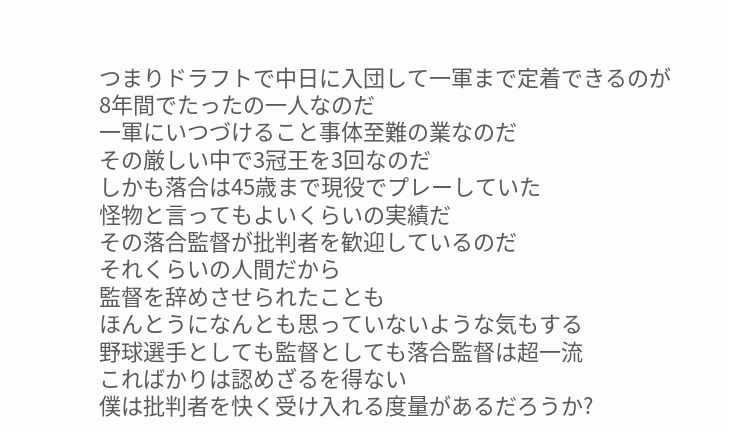つまりドラフトで中日に入団して一軍まで定着できるのが
8年間でたったの一人なのだ
一軍にいつづけること事体至難の業なのだ
その厳しい中で3冠王を3回なのだ
しかも落合は45歳まで現役でプレーしていた
怪物と言ってもよいくらいの実績だ
その落合監督が批判者を歓迎しているのだ
それくらいの人間だから
監督を辞めさせられたことも
ほんとうになんとも思っていないような気もする
野球選手としても監督としても落合監督は超一流
こればかりは認めざるを得ない
僕は批判者を快く受け入れる度量があるだろうか?